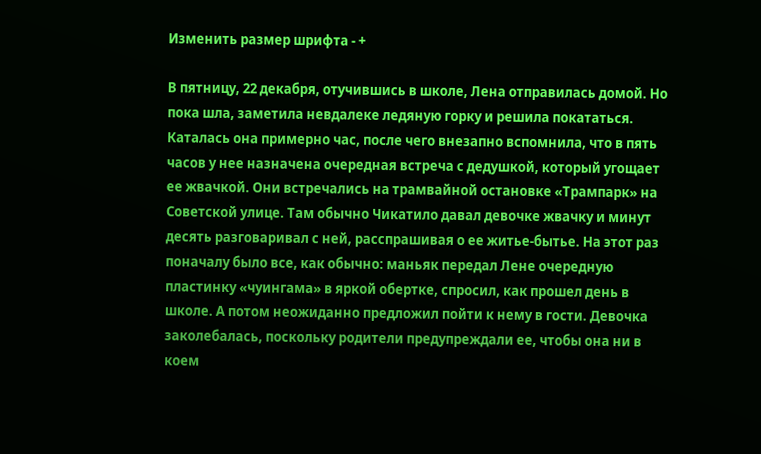Изменить размер шрифта - +

В пятницу, 22 декабря, отучившись в школе, Лена отправилась домой. Но пока шла, заметила невдалеке ледяную горку и решила покататься. Каталась она примерно час, после чего внезапно вспомнила, что в пять часов у нее назначена очередная встреча с дедушкой, который угощает ее жвачкой. Они встречались на трамвайной остановке «Трампарк» на Советской улице. Там обычно Чикатило давал девочке жвачку и минут десять разговаривал с ней, расспрашивая о ее житье-бытье. На этот раз поначалу было все, как обычно: маньяк передал Лене очередную пластинку «чуингама» в яркой обертке, спросил, как прошел день в школе. А потом неожиданно предложил пойти к нему в гости. Девочка заколебалась, поскольку родители предупреждали ее, чтобы она ни в коем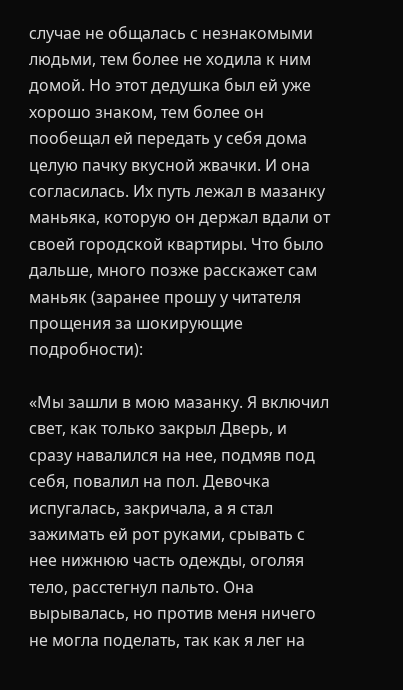случае не общалась с незнакомыми людьми, тем более не ходила к ним домой. Но этот дедушка был ей уже хорошо знаком, тем более он пообещал ей передать у себя дома целую пачку вкусной жвачки. И она согласилась. Их путь лежал в мазанку маньяка, которую он держал вдали от своей городской квартиры. Что было дальше, много позже расскажет сам маньяк (заранее прошу у читателя прощения за шокирующие подробности):

«Мы зашли в мою мазанку. Я включил свет, как только закрыл Дверь, и сразу навалился на нее, подмяв под себя, повалил на пол. Девочка испугалась, закричала, а я стал зажимать ей рот руками, срывать с нее нижнюю часть одежды, оголяя тело, расстегнул пальто. Она вырывалась, но против меня ничего не могла поделать, так как я лег на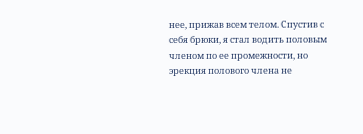нее, прижав всем телом. Спустив с себя брюки, я стал водить половым членом по ее промежности, но эрекция полового члена не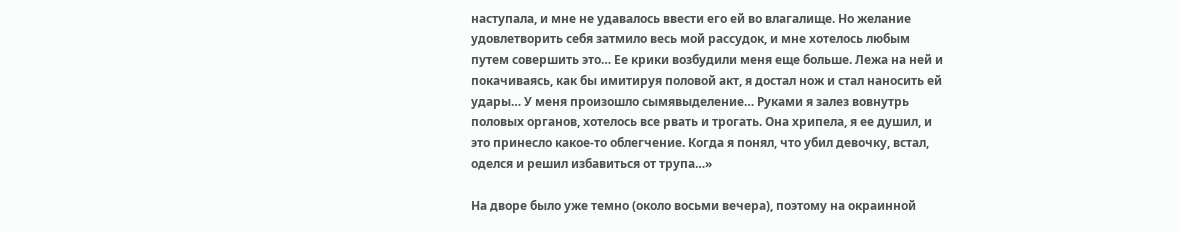наступала, и мне не удавалось ввести его ей во влагалище. Но желание удовлетворить себя затмило весь мой рассудок, и мне хотелось любым путем совершить это… Ее крики возбудили меня еще больше. Лежа на ней и покачиваясь, как бы имитируя половой акт, я достал нож и стал наносить ей удары… У меня произошло сымявыделение… Руками я залез вовнутрь половых органов, хотелось все рвать и трогать. Она хрипела, я ее душил, и это принесло какое-то облегчение. Когда я понял, что убил девочку, встал, оделся и решил избавиться от трупа…»

На дворе было уже темно (около восьми вечера), поэтому на окраинной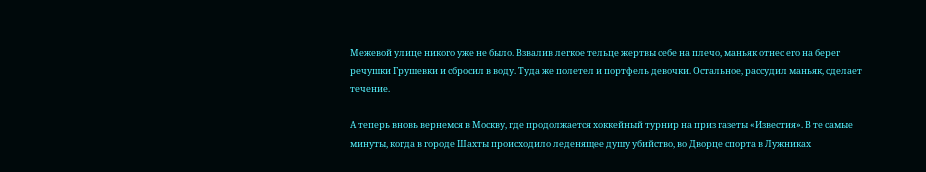Межевой улице никого уже не было. Взвалив легкое тельце жертвы себе на плечо, маньяк отнес его на берег речушки Грушевки и сбросил в воду. Туда же полетел и портфель девочки. Остальное, рассудил маньяк, сделает течение.

А теперь вновь вернемся в Москву, где продолжается хоккейный турнир на приз газеты «Известия». В те самые минуты, когда в городе Шахты происходило леденящее душу убийство, во Дворце спорта в Лужниках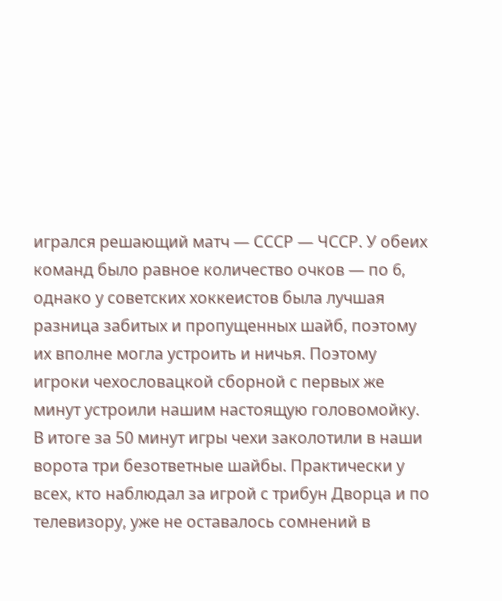игрался решающий матч — СССР — ЧССР. У обеих команд было равное количество очков — по 6, однако у советских хоккеистов была лучшая разница забитых и пропущенных шайб, поэтому их вполне могла устроить и ничья. Поэтому игроки чехословацкой сборной с первых же минут устроили нашим настоящую головомойку. В итоге за 50 минут игры чехи заколотили в наши ворота три безответные шайбы. Практически у всех, кто наблюдал за игрой с трибун Дворца и по телевизору, уже не оставалось сомнений в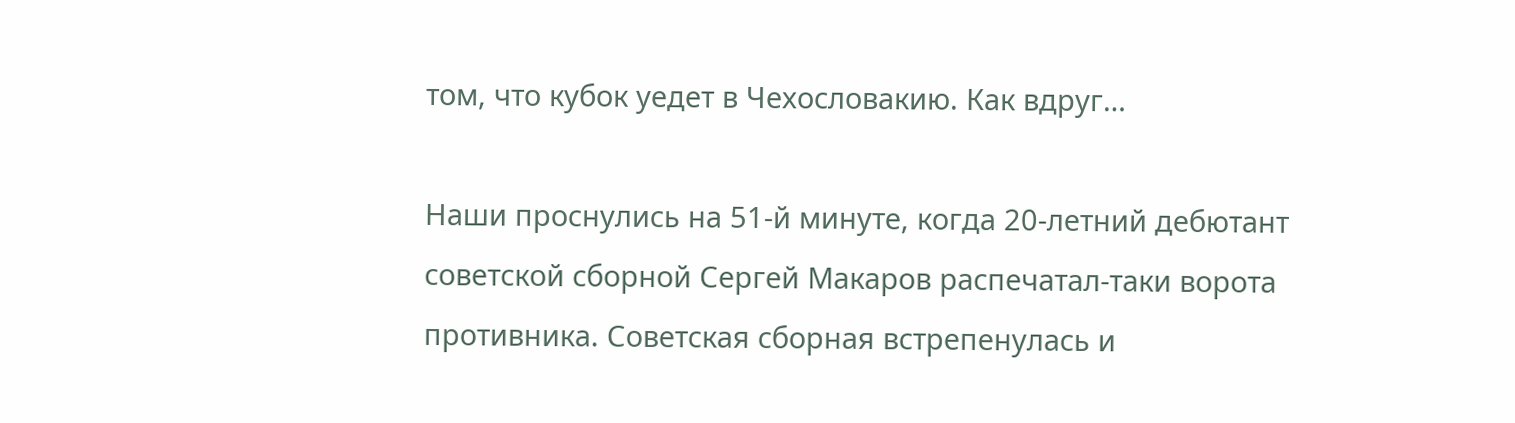том, что кубок уедет в Чехословакию. Как вдруг…

Наши проснулись на 51-й минуте, когда 20-летний дебютант советской сборной Сергей Макаров распечатал-таки ворота противника. Советская сборная встрепенулась и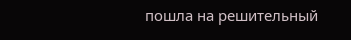пошла на решительный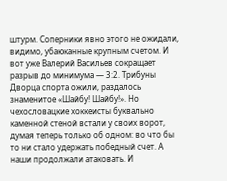штурм. Соперники явно этого не ожидали, видимо, убаюканные крупным счетом. И вот уже Валерий Васильев сокращает разрыв до минимума — 3:2. Трибуны Дворца спорта ожили, раздалось знаменитое «Шайбу! Шайбу!». Но чехословацкие хоккеисты буквально каменной стеной встали у своих ворот, думая теперь только об одном: во что бы то ни стало удержать победный счет. А наши продолжали атаковать. И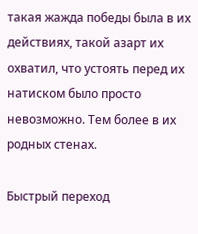такая жажда победы была в их действиях, такой азарт их охватил, что устоять перед их натиском было просто невозможно. Тем более в их родных стенах.

Быстрый переход